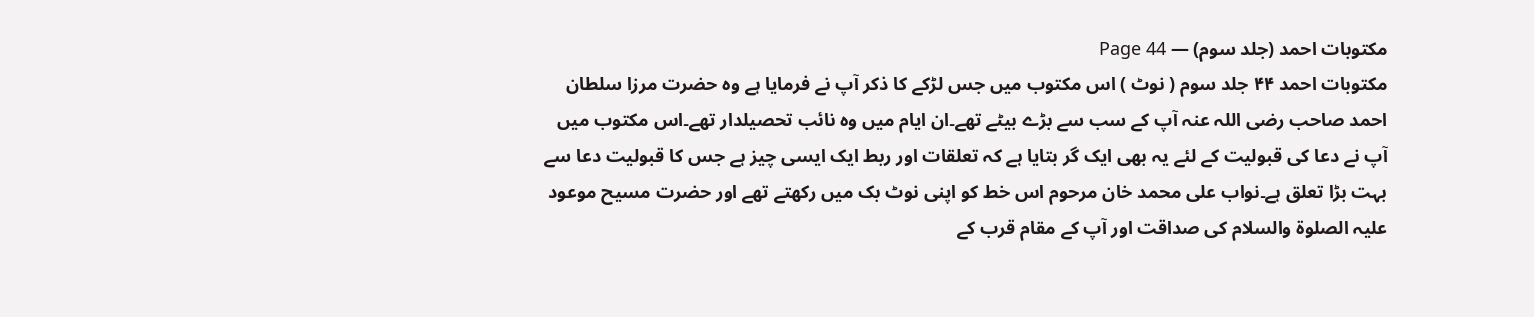مکتوبات احمد (جلد سوم) — Page 44
مکتوبات احمد ۴۴ جلد سوم ( نوٹ ) اس مکتوب میں جس لڑکے کا ذکر آپ نے فرمایا ہے وہ حضرت مرزا سلطان احمد صاحب رضی اللہ عنہ آپ کے سب سے بڑے بیٹے تھے۔ان ایام میں وہ نائب تحصیلدار تھے۔اس مکتوب میں آپ نے دعا کی قبولیت کے لئے یہ بھی ایک گر بتایا ہے کہ تعلقات اور ربط ایک ایسی چیز ہے جس کا قبولیت دعا سے بہت بڑا تعلق ہے۔نواب علی محمد خان مرحوم اس خط کو اپنی نوٹ بک میں رکھتے تھے اور حضرت مسیح موعود علیہ الصلوۃ والسلام کی صداقت اور آپ کے مقام قرب کے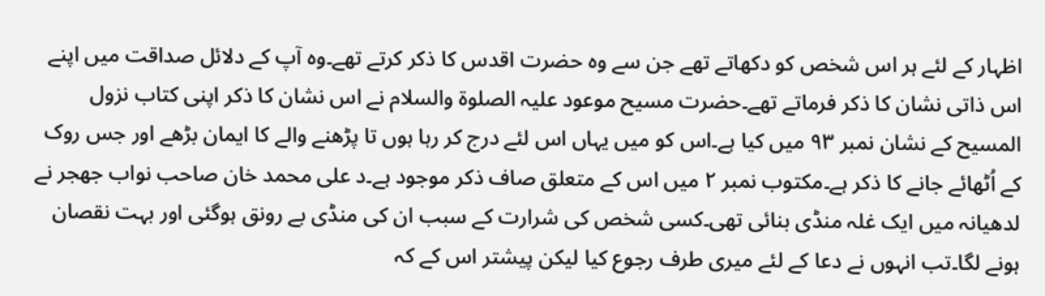اظہار کے لئے ہر اس شخص کو دکھاتے تھے جن سے وہ حضرت اقدس کا ذکر کرتے تھے۔وہ آپ کے دلائل صداقت میں اپنے اس ذاتی نشان کا ذکر فرماتے تھے۔حضرت مسیح موعود علیہ الصلوۃ والسلام نے اس نشان کا ذکر اپنی کتاب نزول المسیح کے نشان نمبر ۹۳ میں کیا ہے۔اس کو میں یہاں اس لئے درج کر رہا ہوں تا پڑھنے والے کا ایمان بڑھے اور جس روک کے اُٹھائے جانے کا ذکر ہے۔مکتوب نمبر ۲ میں اس کے متعلق صاف ذکر موجود ہے۔د علی محمد خان صاحب نواب جھجر نے لدھیانہ میں ایک غلہ منڈی بنائی تھی۔کسی شخص کی شرارت کے سبب ان کی منڈی بے رونق ہوگئی اور بہت نقصان ہونے لگا۔تب انہوں نے دعا کے لئے میری طرف رجوع کیا لیکن پیشتر اس کے کہ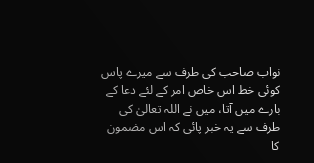نواب صاحب کی طرف سے میرے پاس کوئی خط اس خاص امر کے لئے دعا کے بارے میں آتا، میں نے اللہ تعالیٰ کی طرف سے یہ خبر پائی کہ اس مضمون کا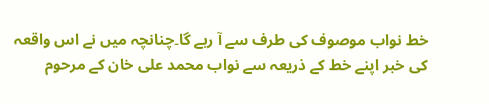خط نواب موصوف کی طرف سے آ رہے گا۔چنانچہ میں نے اس واقعہ کی خبر اپنے خط کے ذریعہ سے نواب محمد علی خان کے مرحوم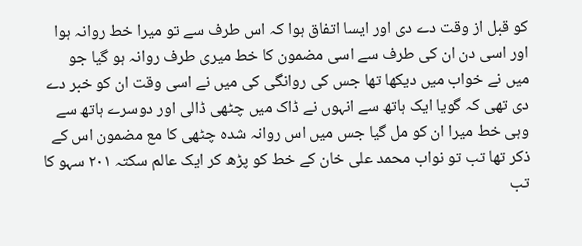کو قبل از وقت دے دی اور ایسا اتفاق ہوا کہ اس طرف سے تو میرا خط روانہ ہوا اور اسی دن ان کی طرف سے اسی مضمون کا خط میری طرف روانہ ہو گیا جو میں نے خواب میں دیکھا تھا جس کی روانگی کی میں نے اسی وقت ان کو خبر دے دی تھی کہ گویا ایک ہاتھ سے انہوں نے ڈاک میں چٹھی ڈالی اور دوسرے ہاتھ سے وہی خط میرا ان کو مل گیا جس میں اس روانہ شدہ چٹھی کا مع مضمون اس کے ذکر تھا تب تو نواب محمد علی خان کے خط کو پڑھ کر ایک عالم سکتہ ۲۰۱ سہو کا تب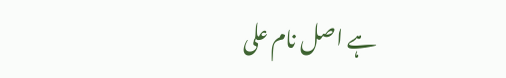ہے اصل نام علی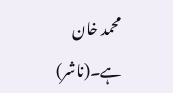محمد خان ہے۔(ناشر)